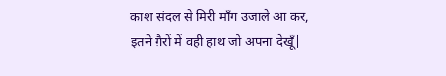काश संदल से मिरी माँग उजाले आ कर,
इतने ग़ैरों में वही हाथ जो अपना देखूँ|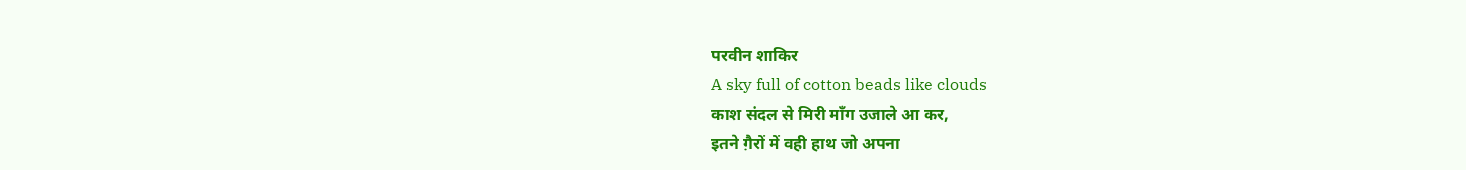परवीन शाकिर
A sky full of cotton beads like clouds
काश संदल से मिरी माँग उजाले आ कर,
इतने ग़ैरों में वही हाथ जो अपना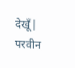देखूँ|
परवीन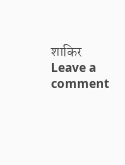शाकिर
Leave a comment